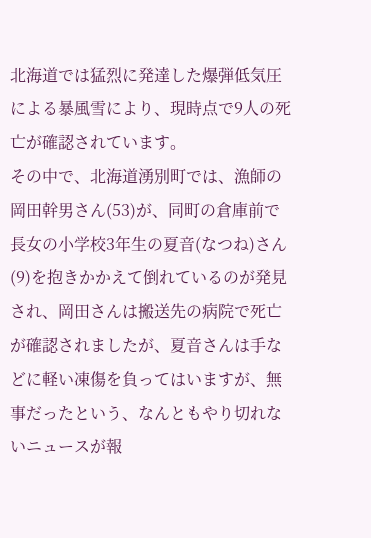北海道では猛烈に発達した爆弾低気圧による暴風雪により、現時点で9人の死亡が確認されています。
その中で、北海道湧別町では、漁師の岡田幹男さん(53)が、同町の倉庫前で長女の小学校3年生の夏音(なつね)さん(9)を抱きかかえて倒れているのが発見され、岡田さんは搬送先の病院で死亡が確認されましたが、夏音さんは手などに軽い凍傷を負ってはいますが、無事だったという、なんともやり切れないニュースが報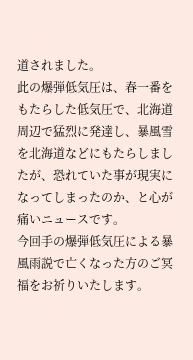道されました。
此の爆弾低気圧は、春一番をもたらした低気圧で、北海道周辺で猛烈に発達し、暴風雪を北海道などにもたらしましたが、恐れていた事が現実になってしまったのか、と心が痛いニュースです。
今回手の爆弾低気圧による暴風雨説で亡くなった方のご冥福をお祈りいたします。